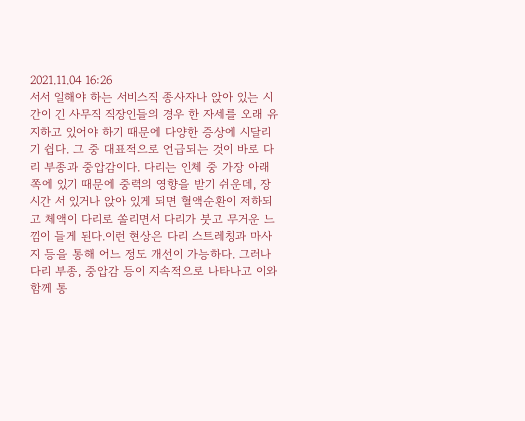2021.11.04 16:26
서서 일해야 하는 서비스직 종사자나 앉아 있는 시간이 긴 사무직 직장인들의 경우 한 자세를 오래 유지하고 있어야 하기 때문에 다양한 증상에 시달리기 쉽다. 그 중 대표적으로 언급되는 것이 바로 다리 부종과 중압감이다. 다리는 인체 중 가장 아래쪽에 있기 때문에 중력의 영향을 받기 쉬운데, 장시간 서 있거나 앉아 있게 되면 혈액순환이 저하되고 체액이 다리로 쏠리면서 다리가 붓고 무거운 느낌이 들게 된다.이런 현상은 다리 스트레칭과 마사지 등을 통해 어느 정도 개선이 가능하다. 그러나 다리 부종, 중압감 등이 지속적으로 나타나고 이와 함께 통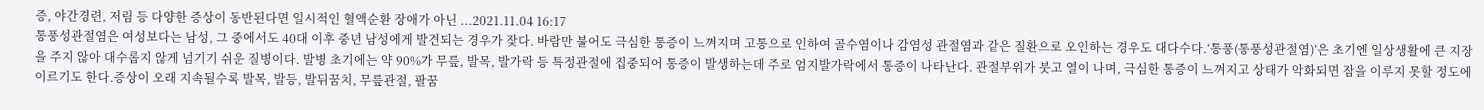증, 야간경련, 저림 등 다양한 증상이 동반된다면 일시적인 혈액순환 장애가 아닌 ...2021.11.04 16:17
통풍성관절염은 여성보다는 남성, 그 중에서도 40대 이후 중년 남성에게 발견되는 경우가 잦다. 바람만 불어도 극심한 통증이 느껴지며 고통으로 인하여 골수염이나 감염성 관절염과 같은 질환으로 오인하는 경우도 대다수다.‘통풍(통풍성관절염)’은 초기엔 일상생활에 큰 지장을 주지 않아 대수롭지 않게 넘기기 쉬운 질병이다. 발병 초기에는 약 90%가 무릎, 발목, 발가락 등 특정관절에 집중되어 통증이 발생하는데 주로 엄지발가락에서 통증이 나타난다. 관절부위가 붓고 열이 나며, 극심한 통증이 느껴지고 상태가 악화되면 잠을 이루지 못할 정도에 이르기도 한다.증상이 오래 지속될수록 발목, 발등, 발뒤꿈치, 무릎관절, 팔꿈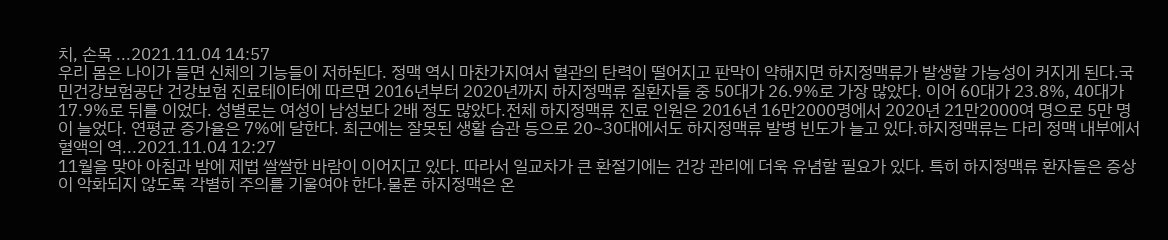치, 손목 ...2021.11.04 14:57
우리 몸은 나이가 들면 신체의 기능들이 저하된다. 정맥 역시 마찬가지여서 혈관의 탄력이 떨어지고 판막이 약해지면 하지정맥류가 발생할 가능성이 커지게 된다.국민건강보험공단 건강보험 진료테이터에 따르면 2016년부터 2020년까지 하지정맥류 질환자들 중 50대가 26.9%로 가장 많았다. 이어 60대가 23.8%, 40대가 17.9%로 뒤를 이었다. 성별로는 여성이 남성보다 2배 정도 많았다.전체 하지정맥류 진료 인원은 2016년 16만2000명에서 2020년 21만2000여 명으로 5만 명이 늘었다. 연평균 증가율은 7%에 달한다. 최근에는 잘못된 생활 습관 등으로 20~30대에서도 하지정맥류 발병 빈도가 늘고 있다.하지정맥류는 다리 정맥 내부에서 혈액의 역...2021.11.04 12:27
11월을 맞아 아침과 밤에 제법 쌀쌀한 바람이 이어지고 있다. 따라서 일교차가 큰 환절기에는 건강 관리에 더욱 유념할 필요가 있다. 특히 하지정맥류 환자들은 증상이 악화되지 않도록 각별히 주의를 기울여야 한다.물론 하지정맥은 온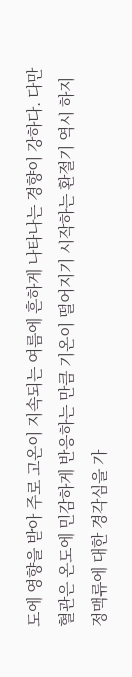도에 영향을 받아 주로 고온이 지속되는 여름에 흔하게 나타나는 경향이 강하다. 다만 혈관은 온도에 민감하게 반응하는 만큼 기온이 떨어지기 시작하는 환절기 역시 하지정맥류에 대한 경각심을 가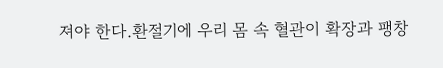져야 한다.환절기에 우리 몸 속 혈관이 확장과 팽창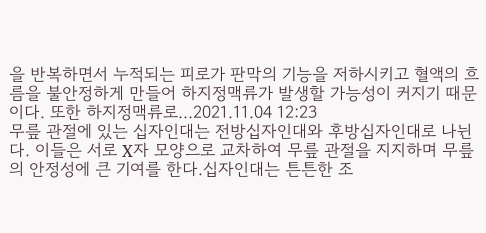을 반복하면서 누적되는 피로가 판막의 기능을 저하시키고 혈액의 흐름을 불안정하게 만들어 하지정맥류가 발생할 가능성이 커지기 때문이다. 또한 하지정맥류로...2021.11.04 12:23
무릎 관절에 있는 십자인대는 전방십자인대와 후방십자인대로 나뉜다. 이들은 서로 X자 모양으로 교차하여 무릎 관절을 지지하며 무릎의 안정성에 큰 기여를 한다.십자인대는 튼튼한 조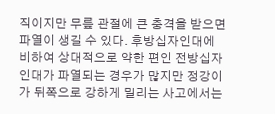직이지만 무릎 관절에 큰 충격을 받으면 파열이 생길 수 있다. 후방십자인대에 비하여 상대적으로 약한 편인 전방십자인대가 파열되는 경우가 많지만 정강이가 뒤쪽으로 강하게 밀리는 사고에서는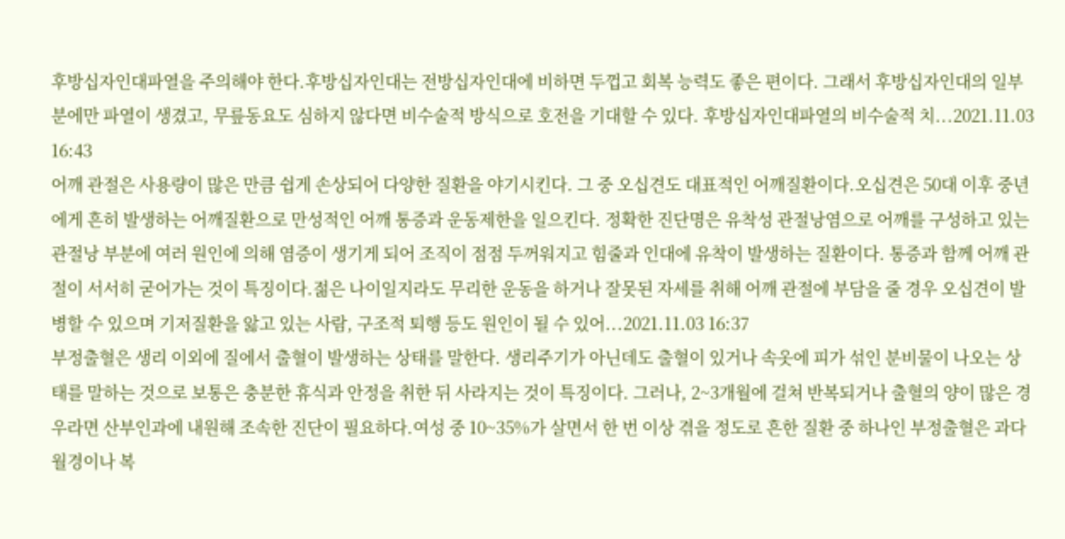후방십자인대파열을 주의해야 한다.후방십자인대는 전방십자인대에 비하면 두껍고 회복 능력도 좋은 편이다. 그래서 후방십자인대의 일부분에만 파열이 생겼고, 무릎동요도 심하지 않다면 비수술적 방식으로 호전을 기대할 수 있다. 후방십자인대파열의 비수술적 치...2021.11.03 16:43
어깨 관절은 사용량이 많은 만큼 쉽게 손상되어 다양한 질환을 야기시킨다. 그 중 오십견도 대표적인 어깨질환이다.오십견은 50대 이후 중년에게 흔히 발생하는 어깨질환으로 만성적인 어깨 통증과 운동제한을 일으킨다. 정확한 진단명은 유착성 관절낭염으로 어깨를 구성하고 있는 관절낭 부분에 여러 원인에 의해 염증이 생기게 되어 조직이 점점 두꺼워지고 힘줄과 인대에 유착이 발생하는 질환이다. 통증과 함께 어깨 관절이 서서히 굳어가는 것이 특징이다.젊은 나이일지라도 무리한 운동을 하거나 잘못된 자세를 취해 어깨 관절에 부담을 줄 경우 오십견이 발병할 수 있으며 기저질환을 앓고 있는 사람, 구조적 퇴행 등도 원인이 될 수 있어...2021.11.03 16:37
부정출혈은 생리 이외에 질에서 출혈이 발생하는 상태를 말한다. 생리주기가 아닌데도 출혈이 있거나 속옷에 피가 섞인 분비물이 나오는 상태를 말하는 것으로 보통은 충분한 휴식과 안정을 취한 뒤 사라지는 것이 특징이다. 그러나, 2~3개월에 걸쳐 반복되거나 출혈의 양이 많은 경우라면 산부인과에 내원해 조속한 진단이 필요하다.여성 중 10~35%가 살면서 한 번 이상 겪을 정도로 흔한 질환 중 하나인 부정출혈은 과다월경이나 복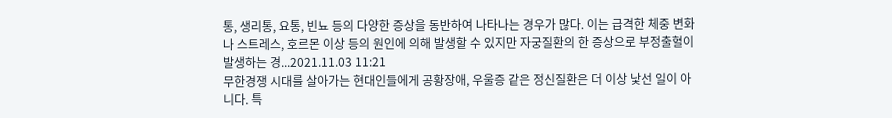통, 생리통, 요통, 빈뇨 등의 다양한 증상을 동반하여 나타나는 경우가 많다. 이는 급격한 체중 변화나 스트레스, 호르몬 이상 등의 원인에 의해 발생할 수 있지만 자궁질환의 한 증상으로 부정출혈이 발생하는 경...2021.11.03 11:21
무한경쟁 시대를 살아가는 현대인들에게 공황장애, 우울증 같은 정신질환은 더 이상 낯선 일이 아니다. 특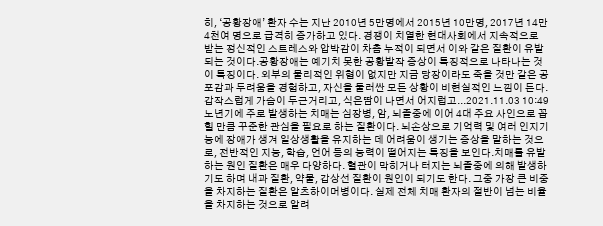히, ‘공황장애’ 환자 수는 지난 2010년 5만명에서 2015년 10만명, 2017년 14만 4천여 명으로 급격히 증가하고 있다. 경쟁이 치열한 현대사회에서 지속적으로 받는 정신적인 스트레스와 압박감이 차츰 누적이 되면서 이와 같은 질환이 유발되는 것이다.공황장애는 예기치 못한 공황발작 증상이 특징적으로 나타나는 것이 특징이다. 외부의 물리적인 위협이 없지만 지금 당장이라도 죽을 것만 같은 공포감과 두려움을 경험하고, 자신을 둘러싼 모든 상황이 비현실적인 느낌이 든다.갑작스럽게 가슴이 두근거리고, 식은땀이 나면서 어지럽고...2021.11.03 10:49
노년기에 주로 발생하는 치매는 심장병, 암, 뇌졸중에 이어 4대 주요 사인으로 꼽힐 만큼 꾸준한 관심을 필요로 하는 질환이다. 뇌손상으로 기억력 및 여러 인지기능에 장애가 생겨 일상생활을 유지하는 데 어려움이 생기는 증상을 말하는 것으로, 전반적인 지능, 학습, 언어 등의 능력이 떨어지는 특징을 보인다.치매를 유발하는 원인 질환은 매우 다양하다. 혈관이 막히거나 터지는 뇌졸중에 의해 발생하기도 하며 내과 질환, 약물, 갑상선 질환이 원인이 되기도 한다. 그중 가장 큰 비중을 차지하는 질환은 알츠하이머병이다. 실제 전체 치매 환자의 절반이 넘는 비율을 차지하는 것으로 알려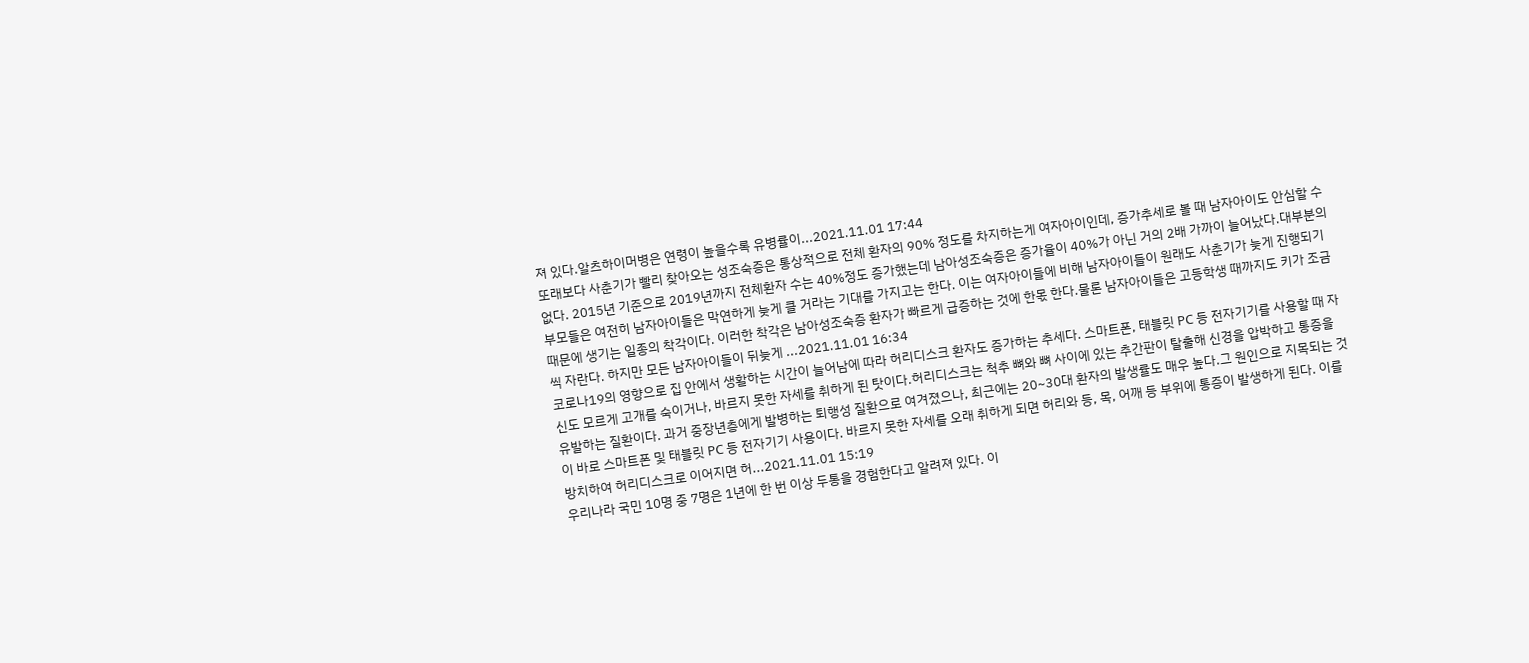져 있다.알츠하이머병은 연령이 높을수록 유병률이...2021.11.01 17:44
또래보다 사춘기가 빨리 찾아오는 성조숙증은 통상적으로 전체 환자의 90% 정도를 차지하는게 여자아이인데, 증가추세로 볼 때 남자아이도 안심할 수 없다. 2015년 기준으로 2019년까지 전체환자 수는 40%정도 증가했는데 남아성조숙증은 증가율이 40%가 아닌 거의 2배 가까이 늘어났다.대부분의 부모들은 여전히 남자아이들은 막연하게 늦게 클 거라는 기대를 가지고는 한다. 이는 여자아이들에 비해 남자아이들이 원래도 사춘기가 늦게 진행되기 때문에 생기는 일종의 착각이다. 이러한 착각은 남아성조숙증 환자가 빠르게 급증하는 것에 한몫 한다.물론 남자아이들은 고등학생 때까지도 키가 조금씩 자란다. 하지만 모든 남자아이들이 뒤늦게 ...2021.11.01 16:34
코로나19의 영향으로 집 안에서 생활하는 시간이 늘어남에 따라 허리디스크 환자도 증가하는 추세다. 스마트폰, 태블릿 PC 등 전자기기를 사용할 때 자신도 모르게 고개를 숙이거나, 바르지 못한 자세를 취하게 된 탓이다.허리디스크는 척추 뼈와 뼈 사이에 있는 추간판이 탈출해 신경을 압박하고 통증을 유발하는 질환이다. 과거 중장년층에게 발병하는 퇴행성 질환으로 여겨졌으나, 최근에는 20~30대 환자의 발생률도 매우 높다.그 원인으로 지목되는 것이 바로 스마트폰 및 태블릿 PC 등 전자기기 사용이다. 바르지 못한 자세를 오래 취하게 되면 허리와 등, 목, 어깨 등 부위에 통증이 발생하게 된다. 이를 방치하여 허리디스크로 이어지면 허...2021.11.01 15:19
우리나라 국민 10명 중 7명은 1년에 한 번 이상 두통을 경험한다고 알려져 있다. 이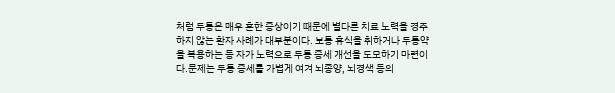처럼 두통은 매우 흔한 증상이기 때문에 별다른 치료 노력을 경주하지 않는 환자 사례가 대부분이다. 보통 휴식을 취하거나 두통약을 복용하는 등 자가 노력으로 두통 증세 개선을 도모하기 마련이다.문제는 두통 증세를 가볍게 여겨 뇌종양, 뇌경색 등의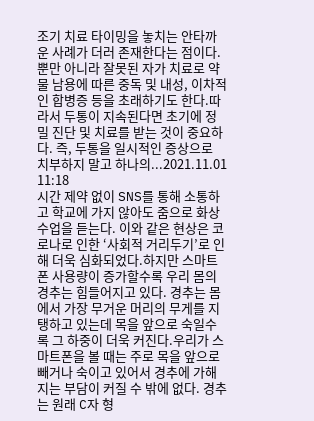조기 치료 타이밍을 놓치는 안타까운 사례가 더러 존재한다는 점이다. 뿐만 아니라 잘못된 자가 치료로 약물 남용에 따른 중독 및 내성, 이차적인 합병증 등을 초래하기도 한다.따라서 두통이 지속된다면 초기에 정밀 진단 및 치료를 받는 것이 중요하다. 즉, 두통을 일시적인 증상으로 치부하지 말고 하나의...2021.11.01 11:18
시간 제약 없이 SNS를 통해 소통하고 학교에 가지 않아도 줌으로 화상 수업을 듣는다. 이와 같은 현상은 코로나로 인한 ‘사회적 거리두기’로 인해 더욱 심화되었다.하지만 스마트폰 사용량이 증가할수록 우리 몸의 경추는 힘들어지고 있다. 경추는 몸에서 가장 무거운 머리의 무게를 지탱하고 있는데 목을 앞으로 숙일수록 그 하중이 더욱 커진다.우리가 스마트폰을 볼 때는 주로 목을 앞으로 빼거나 숙이고 있어서 경추에 가해지는 부담이 커질 수 밖에 없다. 경추는 원래 C자 형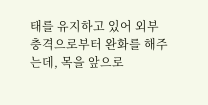태를 유지하고 있어 외부 충격으로부터 완화를 해주는데, 목을 앞으로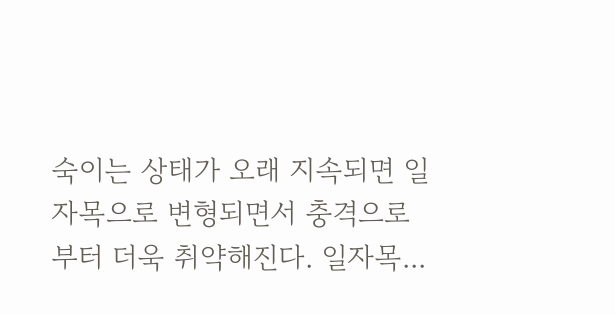숙이는 상태가 오래 지속되면 일자목으로 변형되면서 충격으로부터 더욱 취약해진다. 일자목...